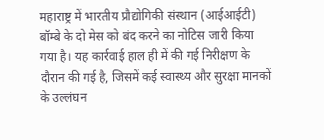महाराष्ट्र में भारतीय प्रौद्योगिकी संस्थान (आईआईटी) बॉम्बे के दो मेस को बंद करने का नोटिस जारी किया गया है। यह कार्रवाई हाल ही में की गई निरीक्षण के दौरान की गई है, जिसमें कई स्वास्थ्य और सुरक्षा मानकों के उल्लंघन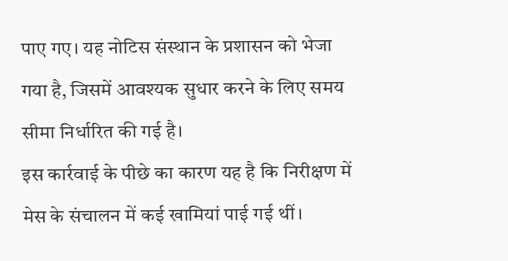पाए गए। यह नोटिस संस्थान के प्रशासन को भेजा गया है, जिसमें आवश्यक सुधार करने के लिए समय सीमा निर्धारित की गई है।
इस कार्रवाई के पीछे का कारण यह है कि निरीक्षण में मेस के संचालन में कई खामियां पाई गई थीं।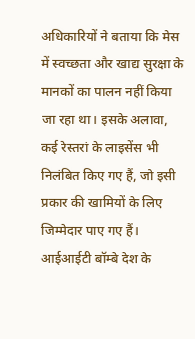अधिकारियों ने बताया कि मेस में स्वच्छता और खाद्य सुरक्षा के मानकों का पालन नहीं किया जा रहा था। इसके अलावा, कई रेस्तरां के लाइसेंस भी निलंबित किए गए हैं, जो इसी प्रकार की खामियों के लिए जिम्मेदार पाए गए हैं।
आईआईटी बॉम्बे देश के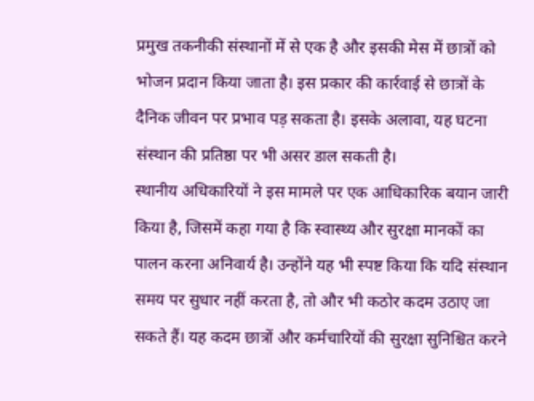प्रमुख तकनीकी संस्थानों में से एक है और इसकी मेस में छात्रों को भोजन प्रदान किया जाता है। इस प्रकार की कार्रवाई से छात्रों के दैनिक जीवन पर प्रभाव पड़ सकता है। इसके अलावा, यह घटना संस्थान की प्रतिष्ठा पर भी असर डाल सकती है।
स्थानीय अधिकारियों ने इस मामले पर एक आधिकारिक बयान जारी किया है, जिसमें कहा गया है कि स्वास्थ्य और सुरक्षा मानकों का पालन करना अनिवार्य है। उन्होंने यह भी स्पष्ट किया कि यदि संस्थान समय पर सुधार नहीं करता है, तो और भी कठोर कदम उठाए जा सकते हैं। यह कदम छात्रों और कर्मचारियों की सुरक्षा सुनिश्चित करने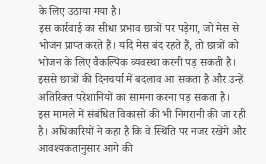के लिए उठाया गया है।
इस कार्रवाई का सीधा प्रभाव छात्रों पर पड़ेगा, जो मेस से भोजन प्राप्त करते हैं। यदि मेस बंद रहते हैं, तो छात्रों को भोजन के लिए वैकल्पिक व्यवस्था करनी पड़ सकती है। इससे छात्रों की दिनचर्या में बदलाव आ सकता है और उन्हें अतिरिक्त परेशानियों का सामना करना पड़ सकता है।
इस मामले में संबंधित विकासों की भी निगरानी की जा रही है। अधिकारियों ने कहा है कि वे स्थिति पर नजर रखेंगे और आवश्यकतानुसार आगे की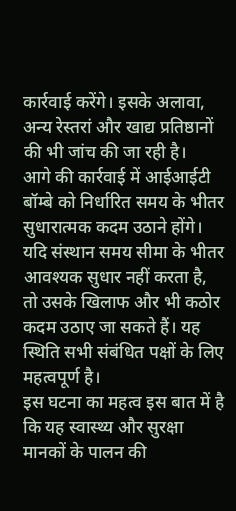कार्रवाई करेंगे। इसके अलावा, अन्य रेस्तरां और खाद्य प्रतिष्ठानों की भी जांच की जा रही है।
आगे की कार्रवाई में आईआईटी बॉम्बे को निर्धारित समय के भीतर सुधारात्मक कदम उठाने होंगे। यदि संस्थान समय सीमा के भीतर आवश्यक सुधार नहीं करता है, तो उसके खिलाफ और भी कठोर कदम उठाए जा सकते हैं। यह स्थिति सभी संबंधित पक्षों के लिए महत्वपूर्ण है।
इस घटना का महत्व इस बात में है कि यह स्वास्थ्य और सुरक्षा मानकों के पालन की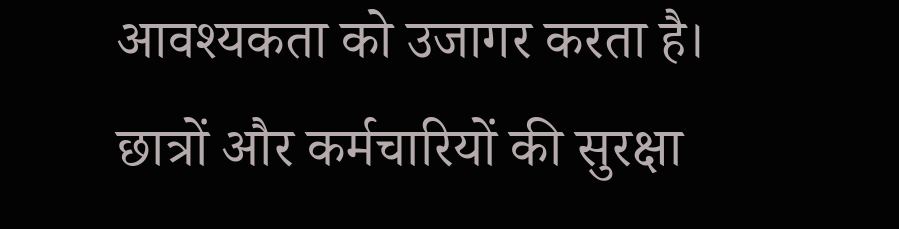आवश्यकता को उजागर करता है। छात्रों और कर्मचारियों की सुरक्षा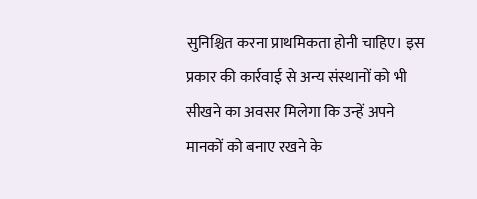सुनिश्चित करना प्राथमिकता होनी चाहिए। इस प्रकार की कार्रवाई से अन्य संस्थानों को भी सीखने का अवसर मिलेगा कि उन्हें अपने मानकों को बनाए रखने के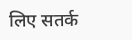लिए सतर्क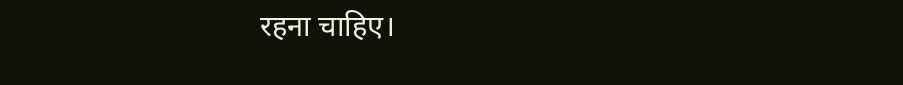रहना चाहिए।